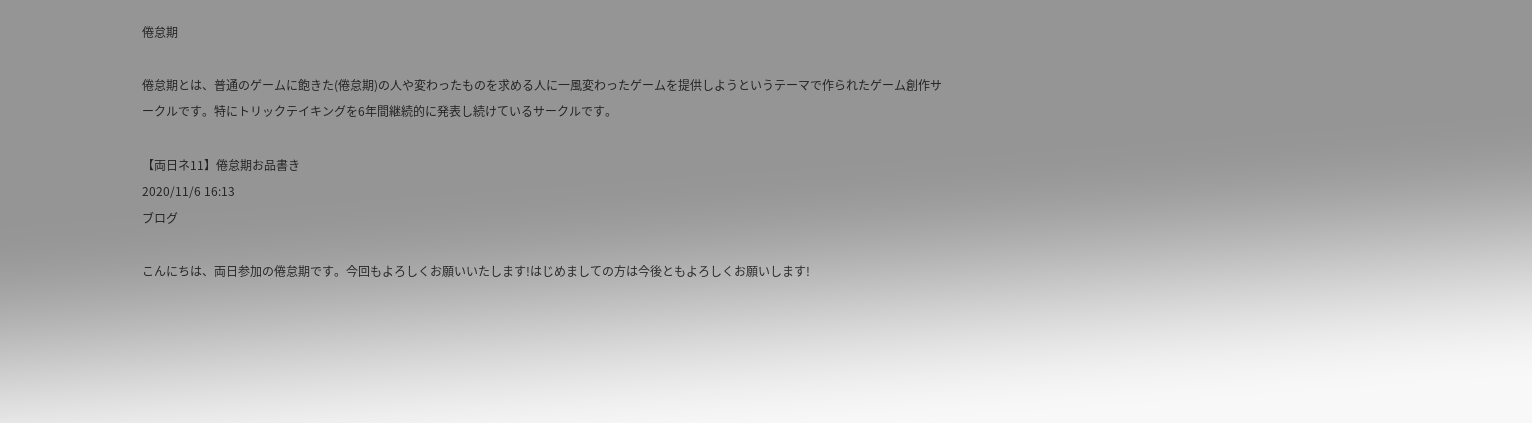倦怠期

倦怠期とは、普通のゲームに飽きた(倦怠期)の人や変わったものを求める人に一風変わったゲームを提供しようというテーマで作られたゲーム創作サークルです。特にトリックテイキングを6年間継続的に発表し続けているサークルです。

【両日ネ11】倦怠期お品書き
2020/11/6 16:13
ブログ

こんにちは、両日参加の倦怠期です。今回もよろしくお願いいたします!はじめましての方は今後ともよろしくお願いします!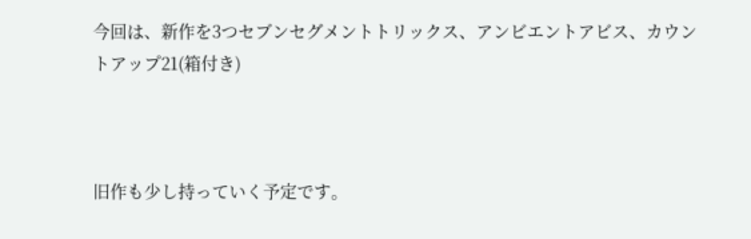今回は、新作を3つセブンセグメントトリックス、アンビエントアビス、カウントアップ21(箱付き)



旧作も少し持っていく予定です。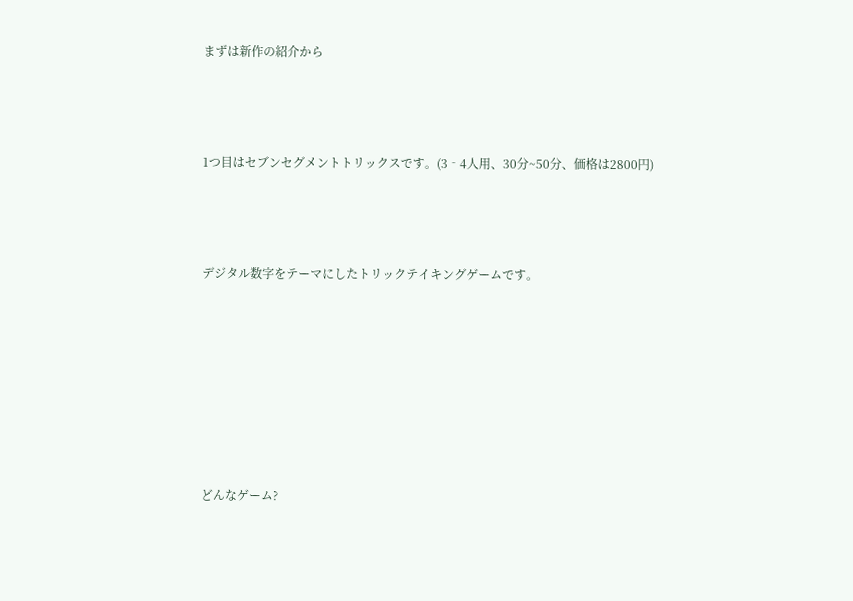まずは新作の紹介から



1つ目はセブンセグメントトリックスです。(3‐4人用、30分~50分、価格は2800円)



デジタル数字をテーマにしたトリックテイキングゲームです。







どんなゲーム?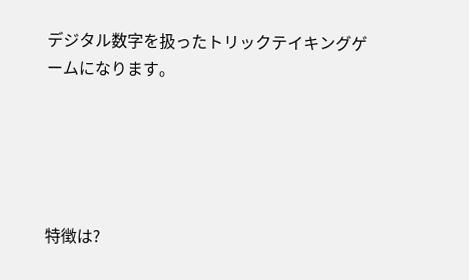デジタル数字を扱ったトリックテイキングゲームになります。





特徴は?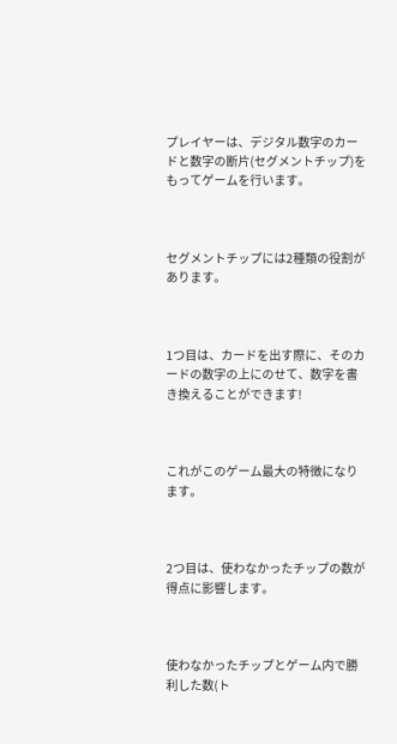プレイヤーは、デジタル数字のカードと数字の断片(セグメントチップ)をもってゲームを行います。



セグメントチップには2種類の役割があります。



1つ目は、カードを出す際に、そのカードの数字の上にのせて、数字を書き換えることができます!



これがこのゲーム最大の特徴になります。



2つ目は、使わなかったチップの数が得点に影響します。



使わなかったチップとゲーム内で勝利した数(ト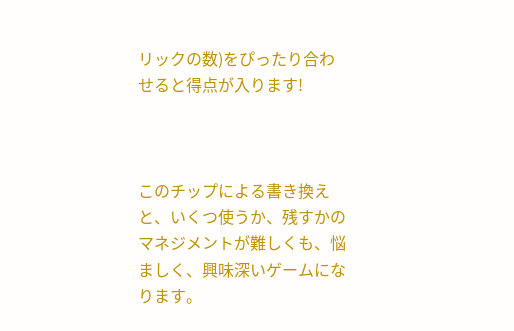リックの数)をぴったり合わせると得点が入ります!



このチップによる書き換えと、いくつ使うか、残すかのマネジメントが難しくも、悩ましく、興味深いゲームになります。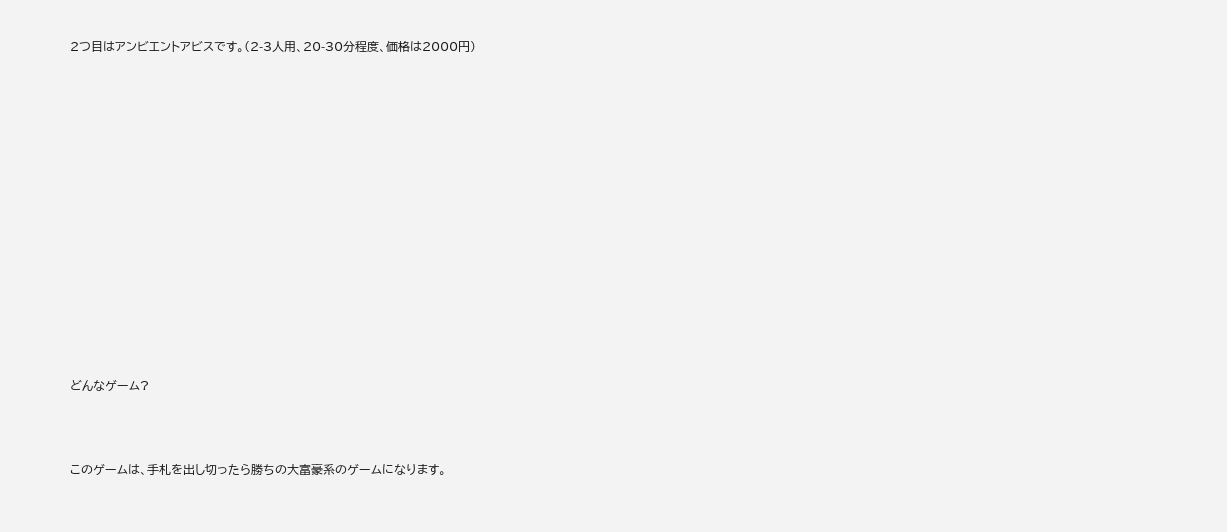2つ目はアンビエントアビスです。(2-3人用、20-30分程度、価格は2000円)















どんなゲーム?



このゲームは、手札を出し切ったら勝ちの大富豪系のゲームになります。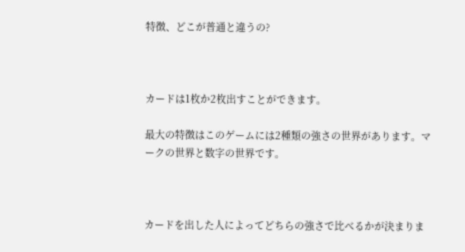特徴、どこが普通と違うの?



カードは1枚か2枚出すことができます。

最大の特徴はこのゲームには2種類の強さの世界があります。マークの世界と数字の世界です。



カードを出した人によってどちらの強さで比べるかが決まりま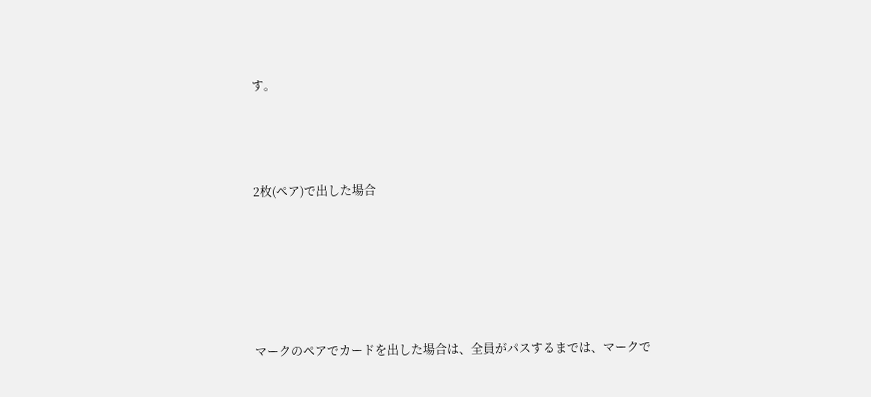す。



2枚(ペア)で出した場合





マークのペアでカードを出した場合は、全員がパスするまでは、マークで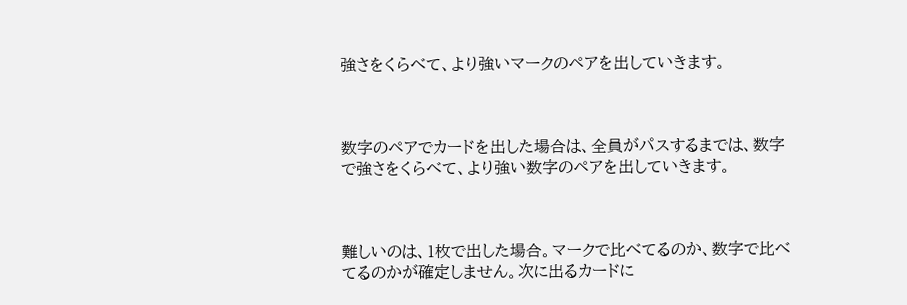強さをくらべて、より強いマークのペアを出していきます。



数字のペアでカードを出した場合は、全員がパスするまでは、数字で強さをくらべて、より強い数字のペアを出していきます。



難しいのは、1枚で出した場合。マークで比べてるのか、数字で比べてるのかが確定しません。次に出るカードに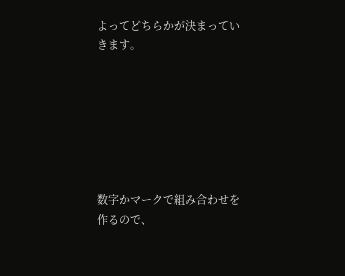よってどちらかが決まっていきます。







数字かマークで組み合わせを作るので、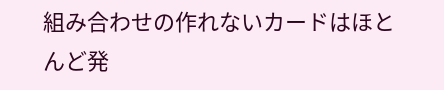組み合わせの作れないカードはほとんど発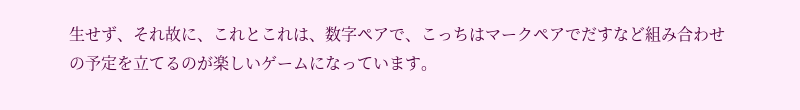生せず、それ故に、これとこれは、数字ペアで、こっちはマークペアでだすなど組み合わせの予定を立てるのが楽しいゲームになっています。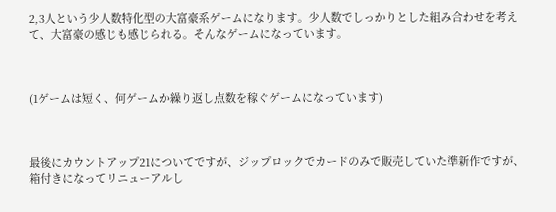2,3人という少人数特化型の大富豪系ゲームになります。少人数でしっかりとした組み合わせを考えて、大富豪の感じも感じられる。そんなゲームになっています。



(1ゲームは短く、何ゲームか繰り返し点数を稼ぐゲームになっています)



最後にカウントアップ21についてですが、ジップロックでカードのみで販売していた準新作ですが、箱付きになってリニューアルし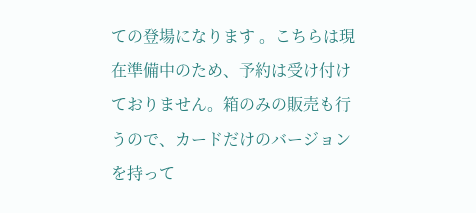ての登場になります 。こちらは現在準備中のため、予約は受け付けておりません。箱のみの販売も行うので、カードだけのバージョンを持って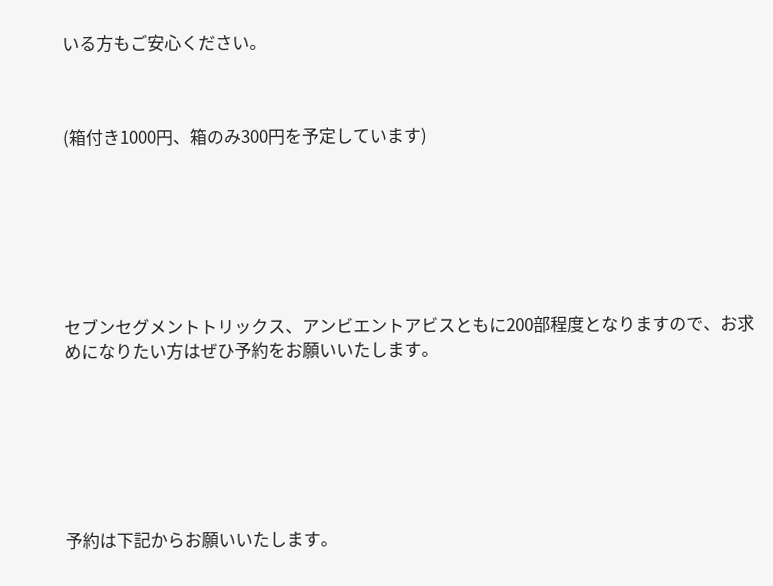いる方もご安心ください。



(箱付き1000円、箱のみ300円を予定しています)







セブンセグメントトリックス、アンビエントアビスともに200部程度となりますので、お求めになりたい方はぜひ予約をお願いいたします。







予約は下記からお願いいたします。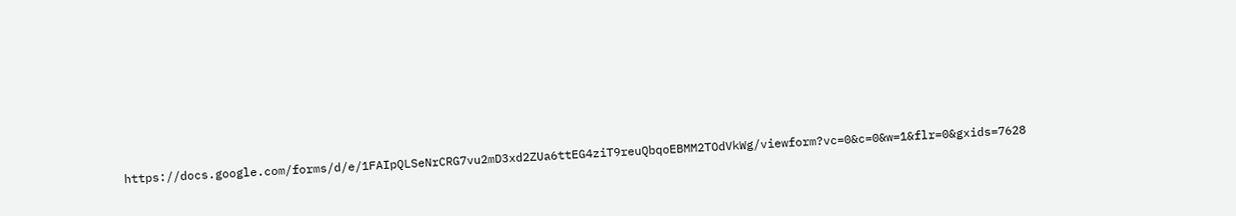https://docs.google.com/forms/d/e/1FAIpQLSeNrCRG7vu2mD3xd2ZUa6ttEG4ziT9reuQbqoEBMM2TOdVkWg/viewform?vc=0&c=0&w=1&flr=0&gxids=7628